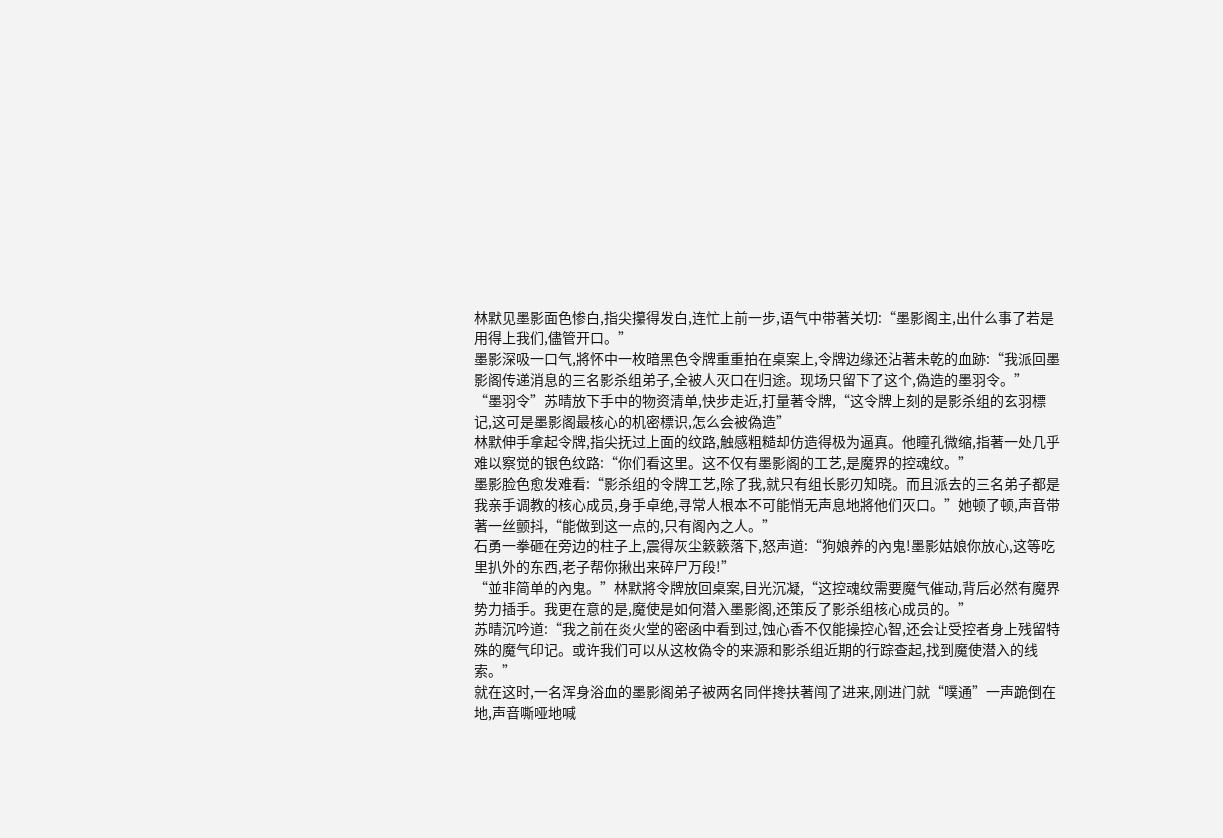林默见墨影面色惨白,指尖攥得发白,连忙上前一步,语气中带著关切:“墨影阁主,出什么事了若是用得上我们,儘管开口。”
墨影深吸一口气,將怀中一枚暗黑色令牌重重拍在桌案上,令牌边缘还沾著未乾的血跡:“我派回墨影阁传递消息的三名影杀组弟子,全被人灭口在归途。现场只留下了这个,偽造的墨羽令。”
“墨羽令”苏晴放下手中的物资清单,快步走近,打量著令牌,“这令牌上刻的是影杀组的玄羽標记,这可是墨影阁最核心的机密標识,怎么会被偽造”
林默伸手拿起令牌,指尖抚过上面的纹路,触感粗糙却仿造得极为逼真。他瞳孔微缩,指著一处几乎难以察觉的银色纹路:“你们看这里。这不仅有墨影阁的工艺,是魔界的控魂纹。”
墨影脸色愈发难看:“影杀组的令牌工艺,除了我,就只有组长影刃知晓。而且派去的三名弟子都是我亲手调教的核心成员,身手卓绝,寻常人根本不可能悄无声息地將他们灭口。”她顿了顿,声音带著一丝颤抖,“能做到这一点的,只有阁內之人。”
石勇一拳砸在旁边的柱子上,震得灰尘簌簌落下,怒声道:“狗娘养的內鬼!墨影姑娘你放心,这等吃里扒外的东西,老子帮你揪出来碎尸万段!”
“並非简单的內鬼。”林默將令牌放回桌案,目光沉凝,“这控魂纹需要魔气催动,背后必然有魔界势力插手。我更在意的是,魔使是如何潜入墨影阁,还策反了影杀组核心成员的。”
苏晴沉吟道:“我之前在炎火堂的密函中看到过,蚀心香不仅能操控心智,还会让受控者身上残留特殊的魔气印记。或许我们可以从这枚偽令的来源和影杀组近期的行踪查起,找到魔使潜入的线索。”
就在这时,一名浑身浴血的墨影阁弟子被两名同伴搀扶著闯了进来,刚进门就“噗通”一声跪倒在地,声音嘶哑地喊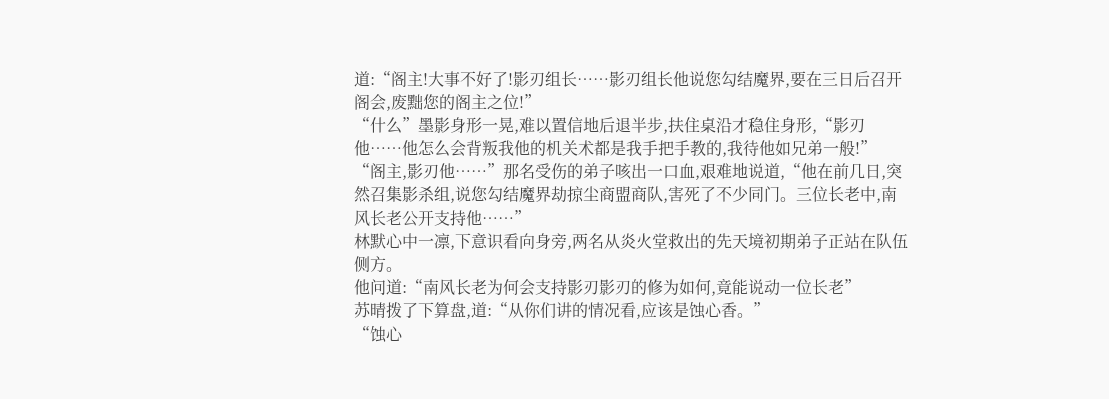道:“阁主!大事不好了!影刃组长……影刃组长他说您勾结魔界,要在三日后召开阁会,废黜您的阁主之位!”
“什么”墨影身形一晃,难以置信地后退半步,扶住桌沿才稳住身形,“影刃他……他怎么会背叛我他的机关术都是我手把手教的,我待他如兄弟一般!”
“阁主,影刃他……”那名受伤的弟子咳出一口血,艰难地说道,“他在前几日,突然召集影杀组,说您勾结魔界劫掠尘商盟商队,害死了不少同门。三位长老中,南风长老公开支持他……”
林默心中一凛,下意识看向身旁,两名从炎火堂救出的先天境初期弟子正站在队伍侧方。
他问道:“南风长老为何会支持影刃影刃的修为如何,竟能说动一位长老”
苏晴拨了下算盘,道:“从你们讲的情况看,应该是蚀心香。”
“蚀心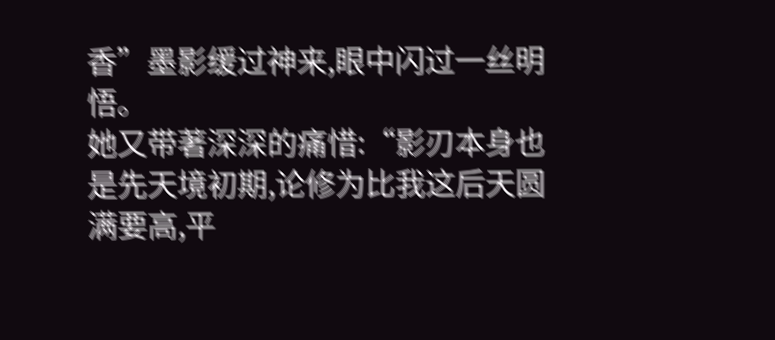香”墨影缓过神来,眼中闪过一丝明悟。
她又带著深深的痛惜:“影刃本身也是先天境初期,论修为比我这后天圆满要高,平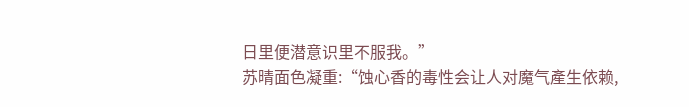日里便潜意识里不服我。”
苏晴面色凝重:“蚀心香的毒性会让人对魔气產生依赖,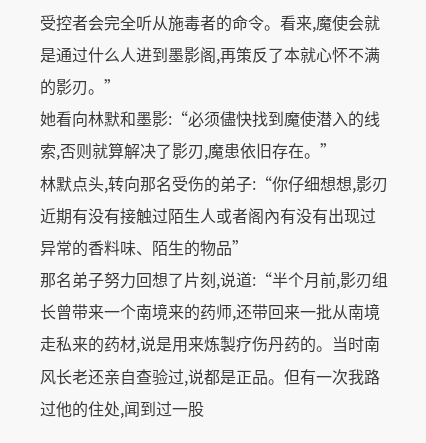受控者会完全听从施毒者的命令。看来,魔使会就是通过什么人进到墨影阁,再策反了本就心怀不满的影刃。”
她看向林默和墨影:“必须儘快找到魔使潜入的线索,否则就算解决了影刃,魔患依旧存在。”
林默点头,转向那名受伤的弟子:“你仔细想想,影刃近期有没有接触过陌生人或者阁內有没有出现过异常的香料味、陌生的物品”
那名弟子努力回想了片刻,说道:“半个月前,影刃组长曾带来一个南境来的药师,还带回来一批从南境走私来的药材,说是用来炼製疗伤丹药的。当时南风长老还亲自查验过,说都是正品。但有一次我路过他的住处,闻到过一股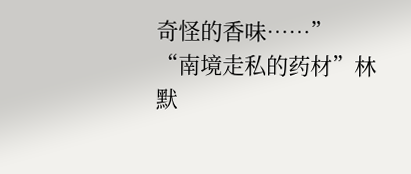奇怪的香味……”
“南境走私的药材”林默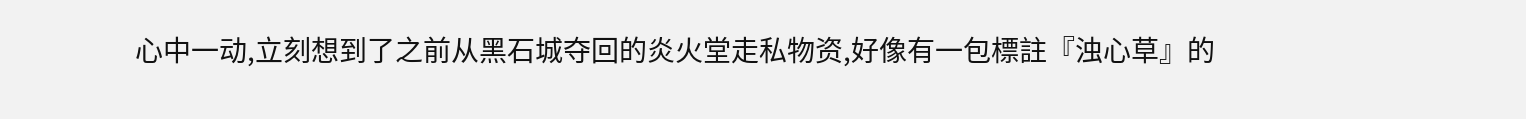心中一动,立刻想到了之前从黑石城夺回的炎火堂走私物资,好像有一包標註『浊心草』的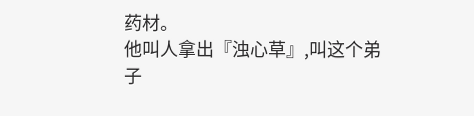药材。
他叫人拿出『浊心草』,叫这个弟子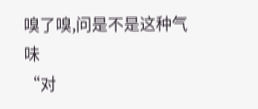嗅了嗅,问是不是这种气味
“对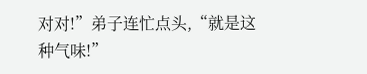对对!”弟子连忙点头,“就是这种气味!”